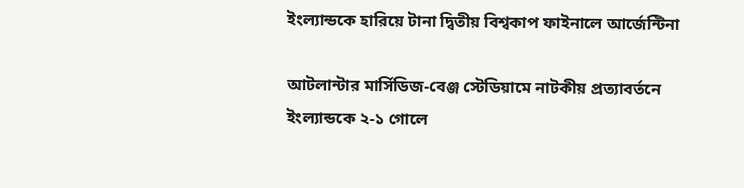ইংল্যান্ডকে হারিয়ে টানা দ্বিতীয় বিশ্বকাপ ফাইনালে আর্জেন্টিনা

আটলান্টার মার্সিডিজ-বেঞ্জ স্টেডিয়ামে নাটকীয় প্রত্যাবর্তনে ইংল্যান্ডকে ২-১ গোলে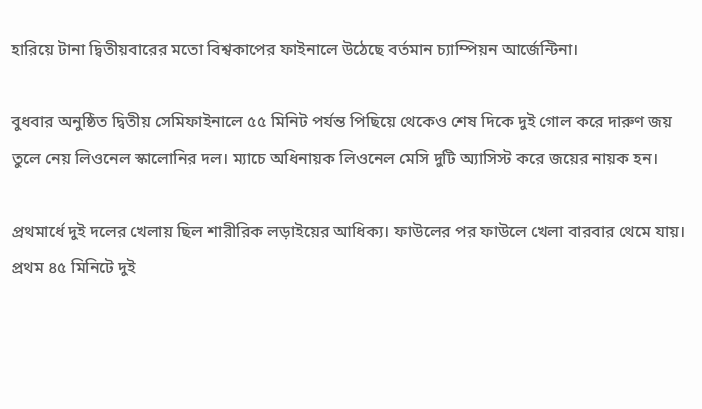হারিয়ে টানা দ্বিতীয়বারের মতো বিশ্বকাপের ফাইনালে উঠেছে বর্তমান চ্যাম্পিয়ন আর্জেন্টিনা।

বুধবার অনুষ্ঠিত দ্বিতীয় সেমিফাইনালে ৫৫ মিনিট পর্যন্ত পিছিয়ে থেকেও শেষ দিকে দুই গোল করে দারুণ জয় তুলে নেয় লিওনেল স্কালোনির দল। ম্যাচে অধিনায়ক লিওনেল মেসি দুটি অ্যাসিস্ট করে জয়ের নায়ক হন।

প্রথমার্ধে দুই দলের খেলায় ছিল শারীরিক লড়াইয়ের আধিক্য। ফাউলের পর ফাউলে খেলা বারবার থেমে যায়। প্রথম ৪৫ মিনিটে দুই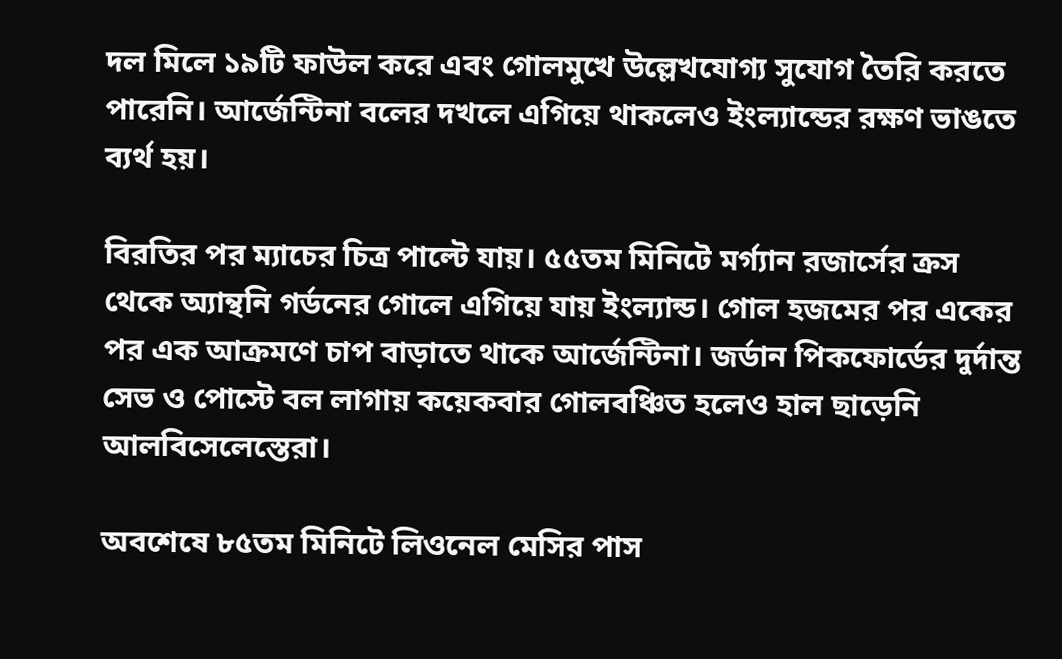দল মিলে ১৯টি ফাউল করে এবং গোলমুখে উল্লেখযোগ্য সুযোগ তৈরি করতে পারেনি। আর্জেন্টিনা বলের দখলে এগিয়ে থাকলেও ইংল্যান্ডের রক্ষণ ভাঙতে ব্যর্থ হয়।

বিরতির পর ম্যাচের চিত্র পাল্টে যায়। ৫৫তম মিনিটে মর্গ্যান রজার্সের ক্রস থেকে অ্যান্থনি গর্ডনের গোলে এগিয়ে যায় ইংল্যান্ড। গোল হজমের পর একের পর এক আক্রমণে চাপ বাড়াতে থাকে আর্জেন্টিনা। জর্ডান পিকফোর্ডের দুর্দান্ত সেভ ও পোস্টে বল লাগায় কয়েকবার গোলবঞ্চিত হলেও হাল ছাড়েনি আলবিসেলেস্তেরা।

অবশেষে ৮৫তম মিনিটে লিওনেল মেসির পাস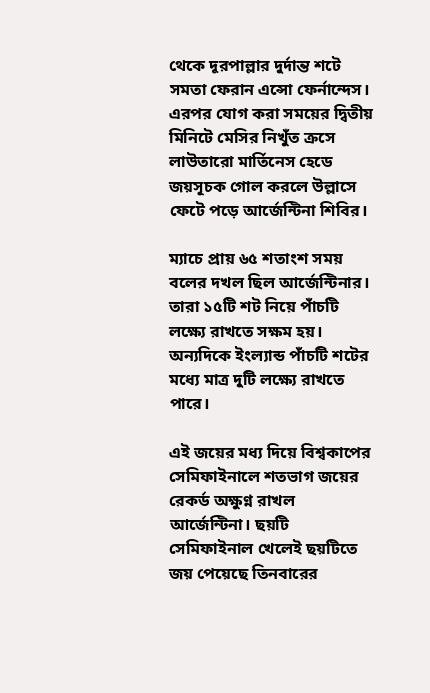থেকে দূরপাল্লার দুর্দান্ত শটে সমতা ফেরান এন্সো ফের্নান্দেস। এরপর যোগ করা সময়ের দ্বিতীয় মিনিটে মেসির নিখুঁত ক্রসে লাউতারো মার্তিনেস হেডে জয়সূচক গোল করলে উল্লাসে ফেটে পড়ে আর্জেন্টিনা শিবির।

ম্যাচে প্রায় ৬৫ শতাংশ সময় বলের দখল ছিল আর্জেন্টিনার। তারা ১৫টি শট নিয়ে পাঁচটি লক্ষ্যে রাখতে সক্ষম হয়। অন্যদিকে ইংল্যান্ড পাঁচটি শটের মধ্যে মাত্র দুটি লক্ষ্যে রাখতে পারে।

এই জয়ের মধ্য দিয়ে বিশ্বকাপের সেমিফাইনালে শতভাগ জয়ের রেকর্ড অক্ষুণ্ন রাখল আর্জেন্টিনা। ছয়টি সেমিফাইনাল খেলেই ছয়টিতে জয় পেয়েছে তিনবারের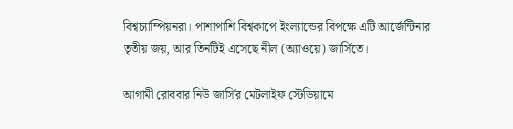বিশ্বচ্যাম্পিয়নরা। পাশাপাশি বিশ্বকাপে ইংল্যান্ডের বিপক্ষে এটি আর্জেন্টিনার তৃতীয় জয়, আর তিনটিই এসেছে নীল (অ্যাওয়ে) জার্সিতে।

আগামী রোববার নিউ জার্সির মেটলাইফ স্টেডিয়ামে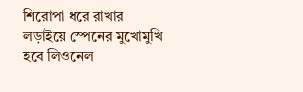শিরোপা ধরে রাখার লড়াইয়ে স্পেনের মুখোমুখি হবে লিওনেল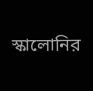স্কালোনির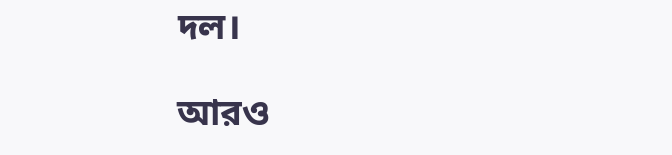দল।

আরও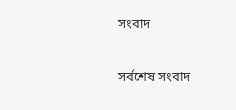সংবাদ

সর্বশেষ সংবাদ